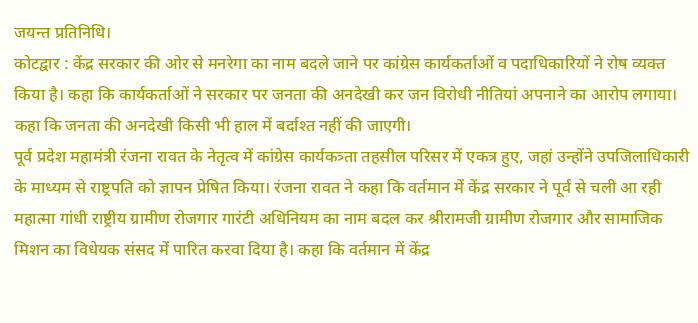जयन्त प्रतिनिधि।
कोटद्वार : केंद्र सरकार की ओर से मनरेगा का नाम बदले जाने पर कांग्रेस कार्यकर्ताओं व पदाधिकारियों ने रोष व्यक्त किया है। कहा कि कार्यकर्ताओं ने सरकार पर जनता की अनदेखी कर जन विरोधी नीतियां अपनाने का आरोप लगाया। कहा कि जनता की अनदेखी किसी भी हाल में बर्दाश्त नहीं की जाएगी।
पूर्व प्रदेश महामंत्री रंजना रावत के नेतृत्व में कांग्रेस कार्यकत्र्ता तहसील परिसर में एकत्र हुए, जहां उन्होंने उपजिलाधिकारी के माध्यम से राष्ट्रपति को ज्ञापन प्रेषित किया। रंजना रावत ने कहा कि वर्तमान में केंद्र सरकार ने पूर्व से चली आ रही महात्मा गांधी राष्ट्रीय ग्रामीण रोजगार गारंटी अधिनियम का नाम बदल कर श्रीरामजी ग्रामीण रोजगार और सामाजिक मिशन का विधेयक संसद में पारित करवा दिया है। कहा कि वर्तमान में केंद्र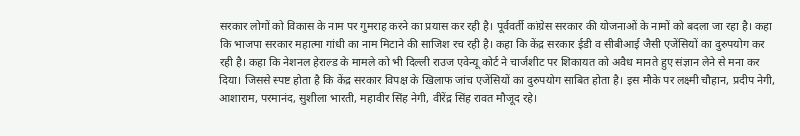सरकार लोगों को विकास के नाम पर गुमराह करने का प्रयास कर रही है। पूर्ववर्ती कांग्रेस सरकार की योजनाओं के नामों को बदला जा रहा है। कहा कि भाजपा सरकार महात्मा गांधी का नाम मिटाने की साजिश रच रही है। कहा कि केंद्र सरकार ईडी व सीबीआई जैसी एजेंसियों का दुरुपयोग कर रही है। कहा कि नेशनल हेराल्ड के मामले को भी दिल्ली राउज एवेन्यू कोर्ट ने चार्जशीट पर शिकायत को अवैध मानते हुए संज्ञान लेने से मना कर दिया। जिससे स्पष्ट होता है कि केंद्र सरकार विपक्ष के खिलाफ जांच एजेंसियों का दुरुपयोग साबित होता है। इस मौके पर लक्ष्मी चौहान, प्रदीप नेगी, आशाराम, परमानंद, सुशीला भारती, महावीर सिंह नेगी, वीरेंद्र सिंह रावत मौजूद रहे।